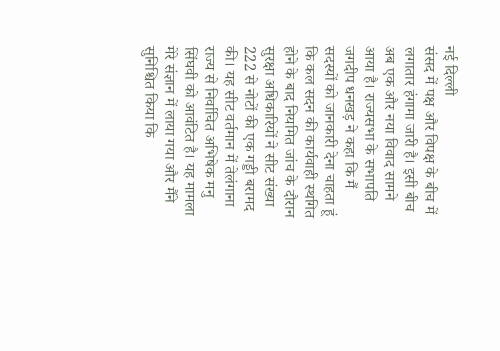नई दिल्ली
संसद में पक्ष और विपक्ष के बीच में लगातार हंगामा जारी है। इसी बीच अब एक और नया विवाद सामने आया है। राज्यसभा के सभापति जगदीप धनखड़ ने कहा कि मैं सदस्यों को जानकारी देना चाहता हूं कि कल सदन की कार्यवाही स्थगित होने के बाद नियमित जांच के दौरान सुरक्षा अधिकारियों ने सीट संख्या 222 से नोटों की एक गड्डी बरामद की। यह सीट वर्तमान में तेलंगाना राज्य से निर्वाचित अभिषेक मनु सिंघवी को आवंटित है। यह मामला मेरे संज्ञान में लाया गया और मैंने सुनिश्चित किया कि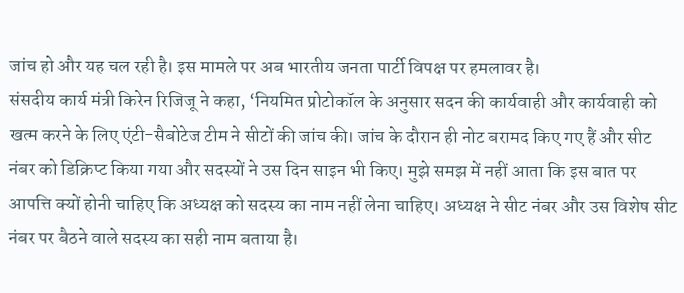जांच हो और यह चल रही है। इस मामले पर अब भारतीय जनता पार्टी विपक्ष पर हमलावर है।
संसदीय कार्य मंत्री किरेन रिजिजू ने कहा, ‘नियमित प्रोटोकॉल के अनुसार सदन की कार्यवाही और कार्यवाही को खत्म करने के लिए एंटी-सैबोटेज टीम ने सीटों की जांच की। जांच के दौरान ही नोट बरामद किए गए हैं और सीट नंबर को डिक्रिप्ट किया गया और सदस्यों ने उस दिन साइन भी किए। मुझे समझ में नहीं आता कि इस बात पर आपत्ति क्यों होनी चाहिए कि अध्यक्ष को सदस्य का नाम नहीं लेना चाहिए। अध्यक्ष ने सीट नंबर और उस विशेष सीट नंबर पर बैठने वाले सदस्य का सही नाम बताया है।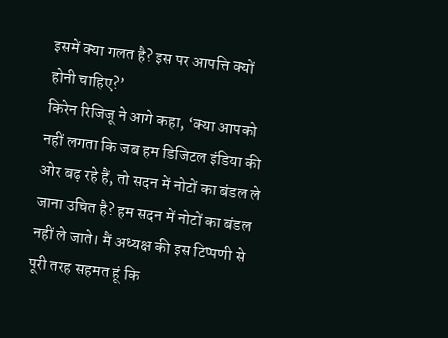इसमें क्या गलत है? इस पर आपत्ति क्यों होनी चाहिए?’
किरेन रिजिजू ने आगे कहा, ‘क्या आपको नहीं लगता कि जब हम डिजिटल इंडिया की ओर बढ़ रहे हैं, तो सदन में नोटों का बंडल ले जाना उचित है? हम सदन में नोटों का बंडल नहीं ले जाते। मैं अध्यक्ष की इस टिप्पणी से पूरी तरह सहमत हूं कि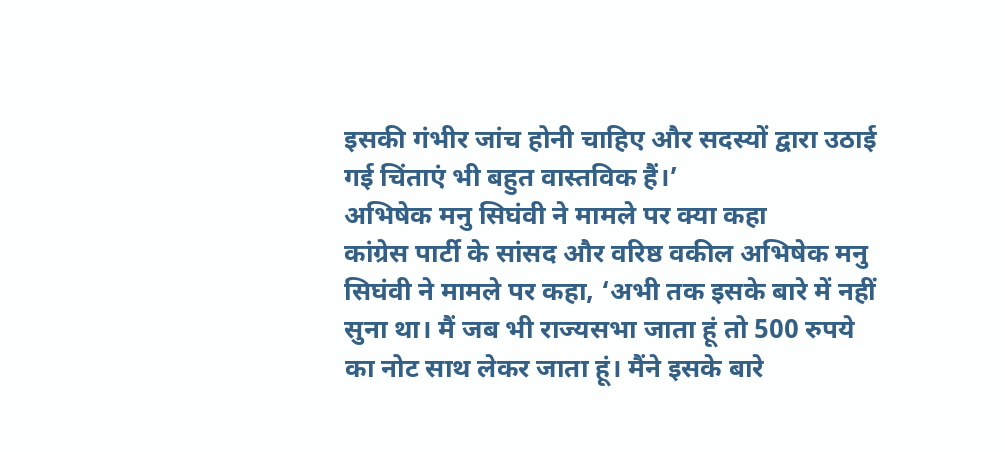इसकी गंभीर जांच होनी चाहिए और सदस्यों द्वारा उठाई गई चिंताएं भी बहुत वास्तविक हैं।’
अभिषेक मनु सिघंवी ने मामले पर क्या कहा
कांग्रेस पार्टी के सांसद और वरिष्ठ वकील अभिषेक मनु सिघंवी ने मामले पर कहा, ‘अभी तक इसके बारे में नहीं सुना था। मैं जब भी राज्यसभा जाता हूं तो 500 रुपये का नोट साथ लेकर जाता हूं। मैंने इसके बारे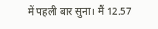में पहली बार सुना। मैं 12.57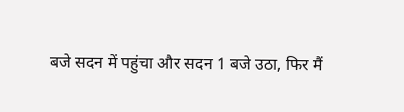बजे सदन में पहुंचा और सदन 1 बजे उठा, फिर मैं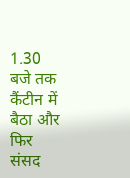1.30 बजे तक कैंटीन में बैठा और फिर संसद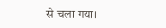से चला गया।